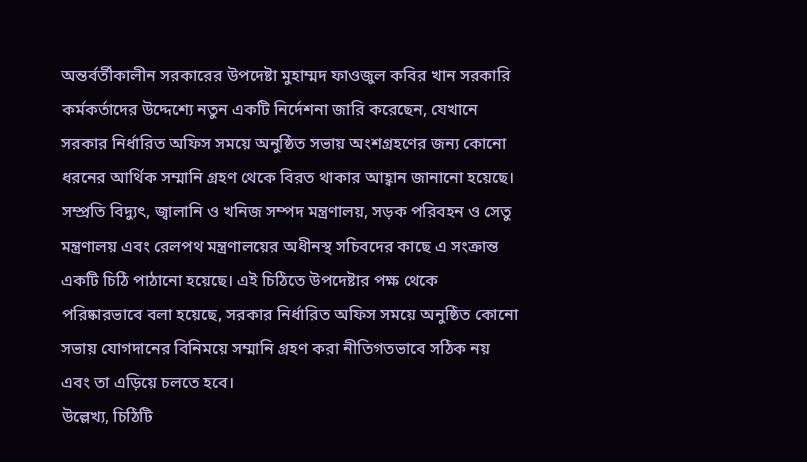অন্তর্বর্তীকালীন সরকারের উপদেষ্টা মুহাম্মদ ফাওজুল কবির খান সরকারি কর্মকর্তাদের উদ্দেশ্যে নতুন একটি নির্দেশনা জারি করেছেন, যেখানে সরকার নির্ধারিত অফিস সময়ে অনুষ্ঠিত সভায় অংশগ্রহণের জন্য কোনো ধরনের আর্থিক সম্মানি গ্রহণ থেকে বিরত থাকার আহ্বান জানানো হয়েছে।
সম্প্রতি বিদ্যুৎ, জ্বালানি ও খনিজ সম্পদ মন্ত্রণালয়, সড়ক পরিবহন ও সেতু মন্ত্রণালয় এবং রেলপথ মন্ত্রণালয়ের অধীনস্থ সচিবদের কাছে এ সংক্রান্ত একটি চিঠি পাঠানো হয়েছে। এই চিঠিতে উপদেষ্টার পক্ষ থেকে পরিষ্কারভাবে বলা হয়েছে, সরকার নির্ধারিত অফিস সময়ে অনুষ্ঠিত কোনো সভায় যোগদানের বিনিময়ে সম্মানি গ্রহণ করা নীতিগতভাবে সঠিক নয় এবং তা এড়িয়ে চলতে হবে।
উল্লেখ্য, চিঠিটি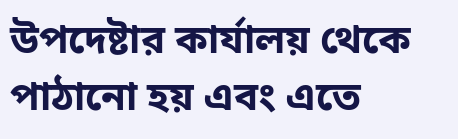উপদেষ্টার কার্যালয় থেকে পাঠানো হয় এবং এতে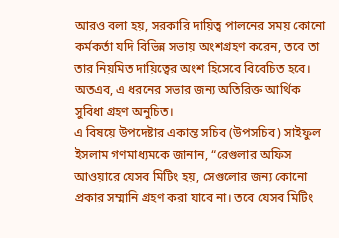আরও বলা হয়, সরকারি দায়িত্ব পালনের সময় কোনো কর্মকর্তা যদি বিভিন্ন সভায় অংশগ্রহণ করেন, তবে তা তার নিয়মিত দায়িত্বের অংশ হিসেবে বিবেচিত হবে। অতএব, এ ধরনের সভার জন্য অতিরিক্ত আর্থিক সুবিধা গ্রহণ অনুচিত।
এ বিষয়ে উপদেষ্টার একান্ত সচিব (উপসচিব) সাইফুল ইসলাম গণমাধ্যমকে জানান, “রেগুলার অফিস আওয়ারে যেসব মিটিং হয়, সেগুলোর জন্য কোনো প্রকার সম্মানি গ্রহণ করা যাবে না। তবে যেসব মিটিং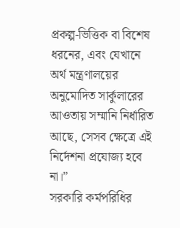প্রকল্প-ভিত্তিক বা বিশেষ ধরনের, এবং যেখানে অর্থ মন্ত্রণালয়ের অনুমোদিত সার্কুলারের আওতায় সম্মানি নির্ধারিত আছে, সেসব ক্ষেত্রে এই নির্দেশনা প্রযোজ্য হবে না।”
সরকারি কর্মপরিধির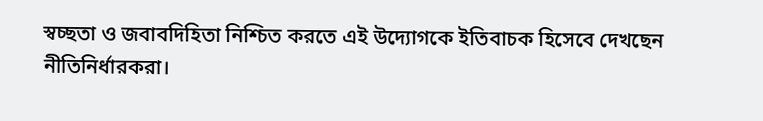স্বচ্ছতা ও জবাবদিহিতা নিশ্চিত করতে এই উদ্যোগকে ইতিবাচক হিসেবে দেখছেন নীতিনির্ধারকরা।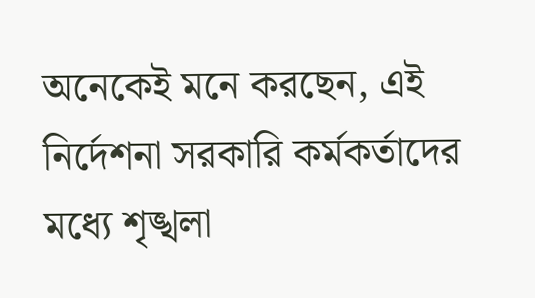অনেকেই মনে করছেন, এই নির্দেশনা সরকারি কর্মকর্তাদের মধ্যে শৃঙ্খলা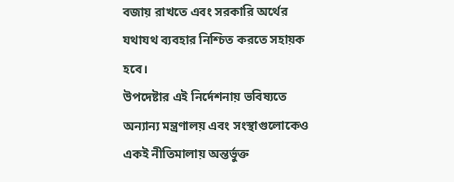বজায় রাখতে এবং সরকারি অর্থের যথাযথ ব্যবহার নিশ্চিত করতে সহায়ক হবে।
উপদেষ্টার এই নির্দেশনায় ভবিষ্যতে অন্যান্য মন্ত্রণালয় এবং সংস্থাগুলোকেও একই নীতিমালায় অন্তর্ভুক্ত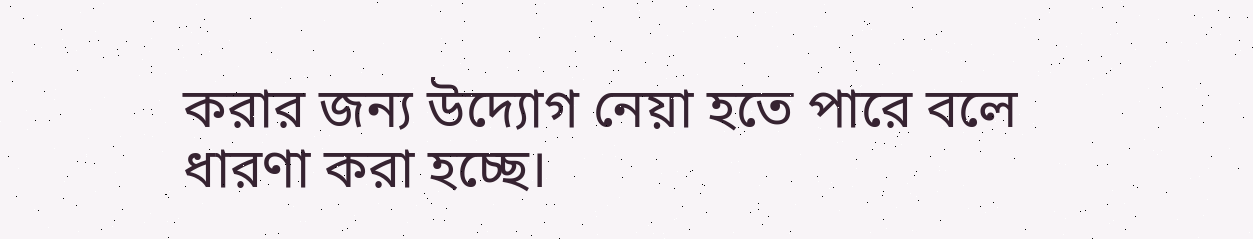করার জন্য উদ্যোগ নেয়া হতে পারে বলে ধারণা করা হচ্ছে।